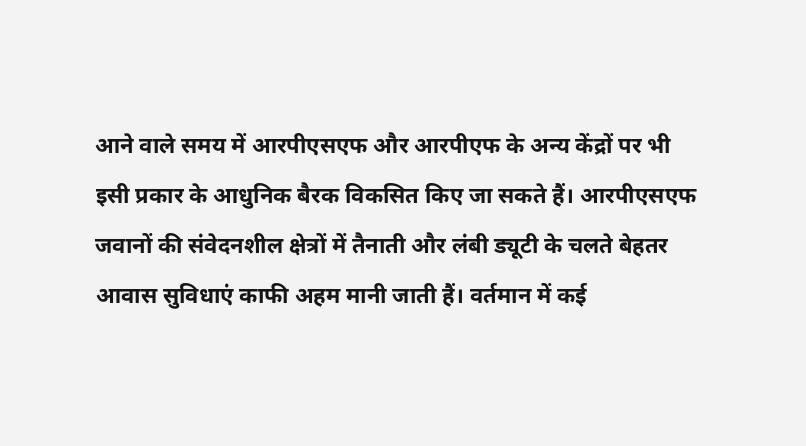आने वाले समय में आरपीएसएफ और आरपीएफ के अन्य केंद्रों पर भी इसी प्रकार के आधुनिक बैरक विकसित किए जा सकते हैं। आरपीएसएफ जवानों की संवेदनशील क्षेत्रों में तैनाती और लंबी ड्यूटी के चलते बेहतर आवास सुविधाएं काफी अहम मानी जाती हैं। वर्तमान में कई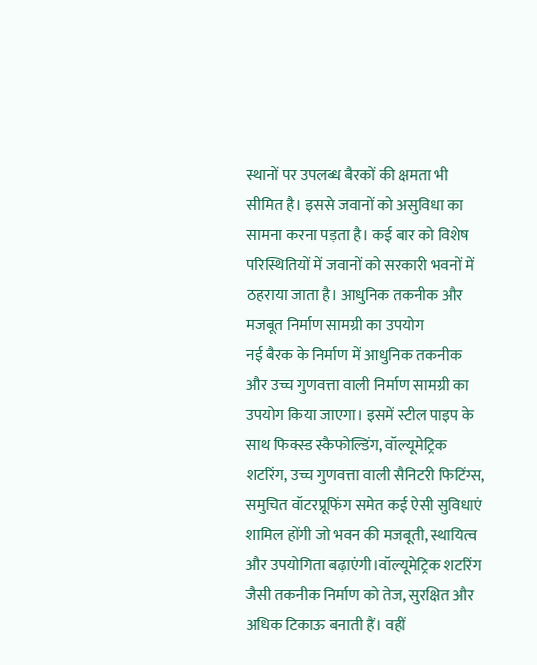स्थानों पर उपलब्ध बैरकों की क्षमता भी सीमित है। इससे जवानों को असुविधा का सामना करना पड़ता है। कई बार को विशेष परिस्थितियों में जवानों को सरकारी भवनों में ठहराया जाता है। आधुनिक तकनीक और मजबूत निर्माण सामग्री का उपयोग
नई बैरक के निर्माण में आधुनिक तकनीक और उच्च गुणवत्ता वाली निर्माण सामग्री का उपयोग किया जाएगा। इसमें स्टील पाइप के साथ फिक्स्ड स्कैफोल्डिंग, वॉल्यूमेट्रिक शटरिंग, उच्च गुणवत्ता वाली सैनिटरी फिटिंग्स, समुचित वॉटरप्रूफिंग समेत कई ऐसी सुविधाएं शामिल होंगी जो भवन की मजबूती, स्थायित्व और उपयोगिता बढ़ाएंगी।वॉल्यूमेट्रिक शटरिंग जैसी तकनीक निर्माण को तेज, सुरक्षित और अधिक टिकाऊ बनाती हैं। वहीं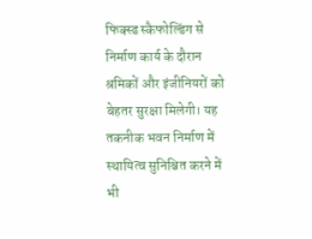फिक्स्ड स्कैफोल्डिंग से निर्माण कार्य के दौरान श्रमिकों और इंजीनियरों को बेहतर सुरक्षा मिलेगी। यह तकनीक भवन निर्माण में स्थायित्व सुनिश्चित करने में भी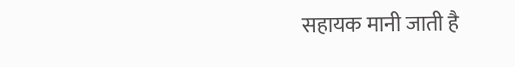सहायक मानी जाती है